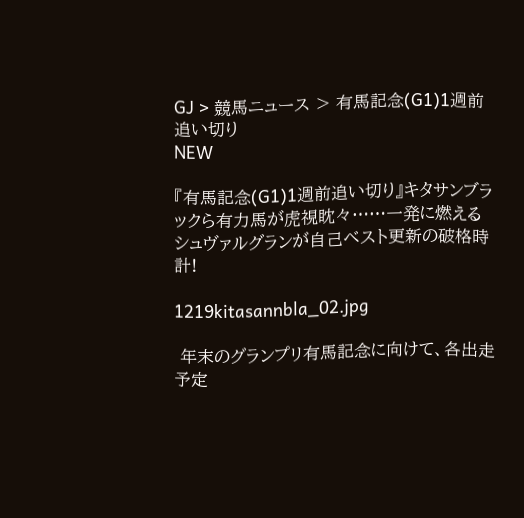GJ > 競馬ニュース > 有馬記念(G1)1週前追い切り
NEW

『有馬記念(G1)1週前追い切り』キタサンブラックら有力馬が虎視眈々……一発に燃えるシュヴァルグランが自己ベスト更新の破格時計!

1219kitasannbla_02.jpg

 年末のグランプリ有馬記念に向けて、各出走予定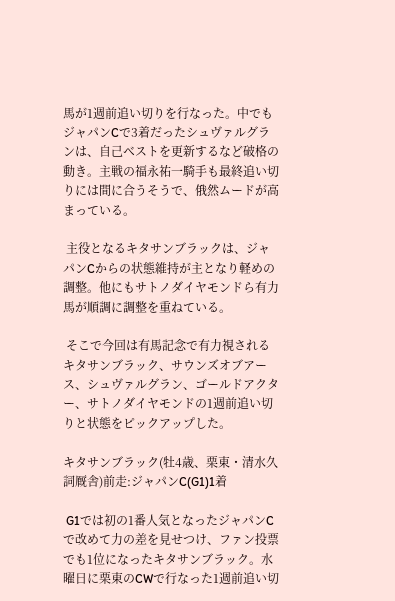馬が1週前追い切りを行なった。中でもジャパンCで3着だったシュヴァルグランは、自己ベストを更新するなど破格の動き。主戦の福永祐一騎手も最終追い切りには間に合うそうで、俄然ムードが高まっている。

 主役となるキタサンブラックは、ジャパンCからの状態維持が主となり軽めの調整。他にもサトノダイヤモンドら有力馬が順調に調整を重ねている。

 そこで今回は有馬記念で有力視されるキタサンブラック、サウンズオブアース、シュヴァルグラン、ゴールドアクター、サトノダイヤモンドの1週前追い切りと状態をピックアップした。

キタサンブラック(牡4歳、栗東・清水久詞厩舎)前走:ジャパンC(G1)1着

 G1では初の1番人気となったジャパンCで改めて力の差を見せつけ、ファン投票でも1位になったキタサンブラック。水曜日に栗東のCWで行なった1週前追い切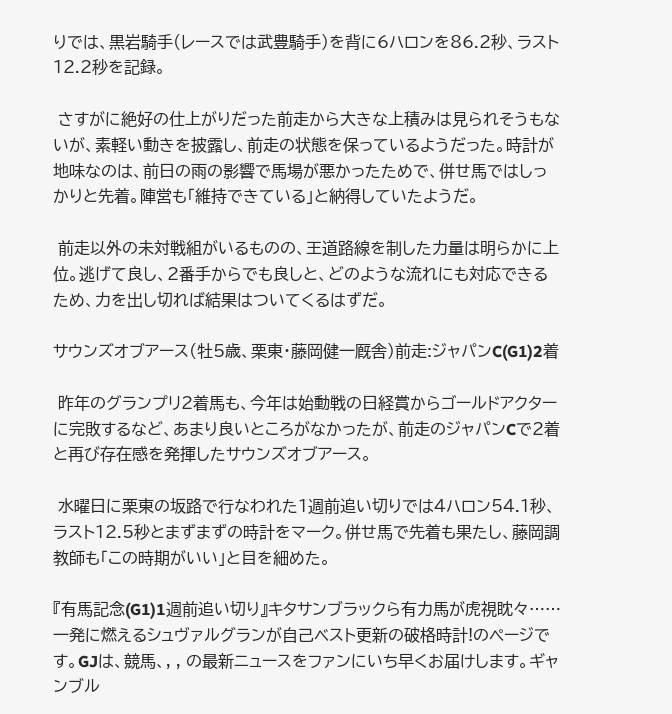りでは、黒岩騎手(レースでは武豊騎手)を背に6ハロンを86.2秒、ラスト12.2秒を記録。

 さすがに絶好の仕上がりだった前走から大きな上積みは見られそうもないが、素軽い動きを披露し、前走の状態を保っているようだった。時計が地味なのは、前日の雨の影響で馬場が悪かったためで、併せ馬ではしっかりと先着。陣営も「維持できている」と納得していたようだ。

 前走以外の未対戦組がいるものの、王道路線を制した力量は明らかに上位。逃げて良し、2番手からでも良しと、どのような流れにも対応できるため、力を出し切れば結果はついてくるはずだ。

サウンズオブアース(牡5歳、栗東・藤岡健一厩舎)前走:ジャパンC(G1)2着

 昨年のグランプリ2着馬も、今年は始動戦の日経賞からゴールドアクターに完敗するなど、あまり良いところがなかったが、前走のジャパンCで2着と再び存在感を発揮したサウンズオブアース。

 水曜日に栗東の坂路で行なわれた1週前追い切りでは4ハロン54.1秒、ラスト12.5秒とまずまずの時計をマーク。併せ馬で先着も果たし、藤岡調教師も「この時期がいい」と目を細めた。

『有馬記念(G1)1週前追い切り』キタサンブラックら有力馬が虎視眈々……一発に燃えるシュヴァルグランが自己ベスト更新の破格時計!のページです。GJは、競馬、, , の最新ニュースをファンにいち早くお届けします。ギャンブル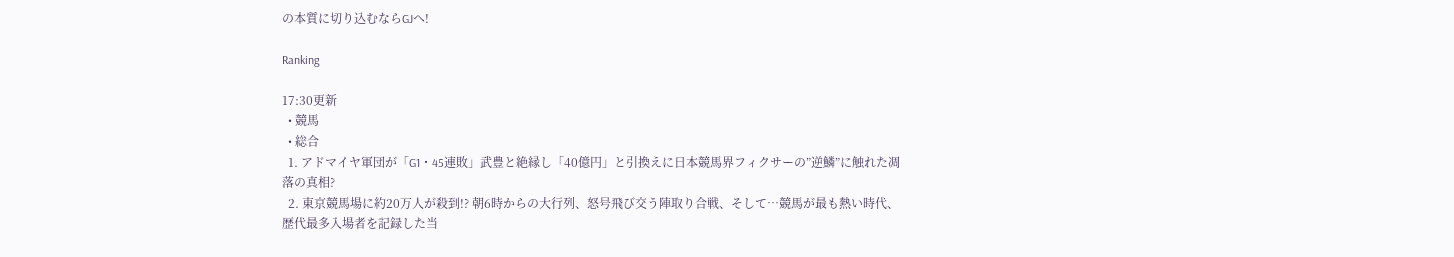の本質に切り込むならGJへ!

Ranking

17:30更新
  • 競馬
  • 総合
  1. アドマイヤ軍団が「G1・45連敗」武豊と絶縁し「40億円」と引換えに日本競馬界フィクサーの”逆鱗”に触れた凋落の真相?
  2. 東京競馬場に約20万人が殺到!? 朝6時からの大行列、怒号飛び交う陣取り合戦、そして…競馬が最も熱い時代、歴代最多入場者を記録した当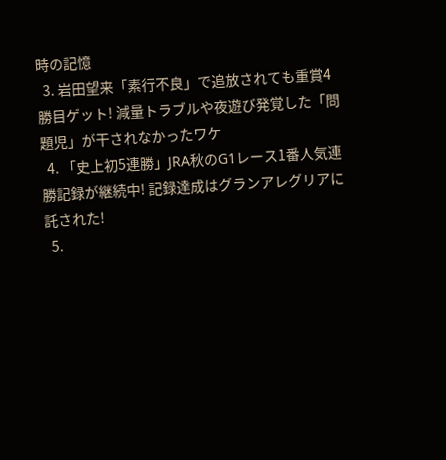時の記憶
  3. 岩田望来「素行不良」で追放されても重賞4勝目ゲット! 減量トラブルや夜遊び発覚した「問題児」が干されなかったワケ
  4. 「史上初5連勝」JRA秋のG1レース1番人気連勝記録が継続中! 記録達成はグランアレグリアに託された!
  5.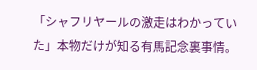「シャフリヤールの激走はわかっていた」本物だけが知る有馬記念裏事情。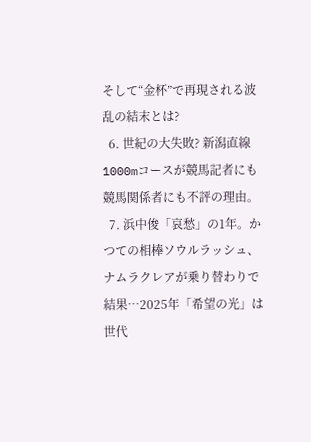そして“金杯”で再現される波乱の結末とは?
  6. 世紀の大失敗? 新潟直線1000mコースが競馬記者にも競馬関係者にも不評の理由。
  7. 浜中俊「哀愁」の1年。かつての相棒ソウルラッシュ、ナムラクレアが乗り替わりで結果…2025年「希望の光」は世代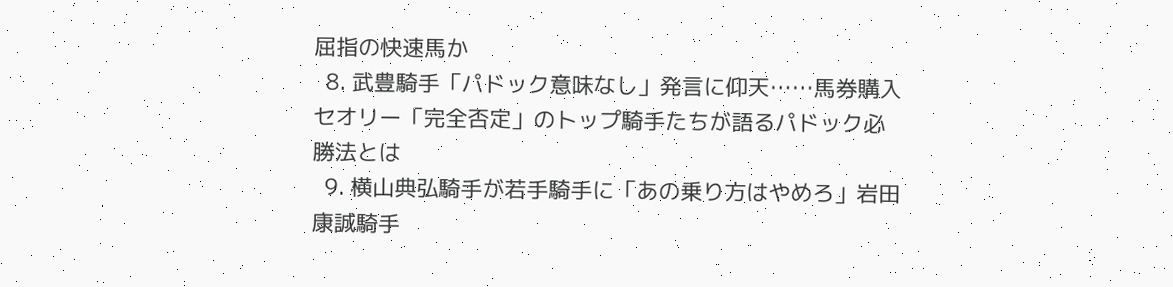屈指の快速馬か
  8. 武豊騎手「パドック意味なし」発言に仰天……馬券購入セオリー「完全否定」のトップ騎手たちが語るパドック必勝法とは
  9. 横山典弘騎手が若手騎手に「あの乗り方はやめろ」岩田康誠騎手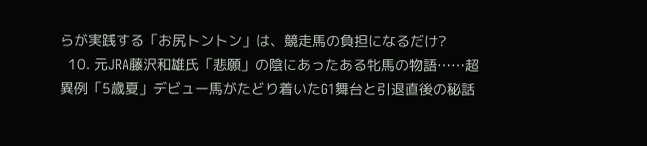らが実践する「お尻トントン」は、競走馬の負担になるだけ?
  10. 元JRA藤沢和雄氏「悲願」の陰にあったある牝馬の物語……超異例「5歳夏」デビュー馬がたどり着いたG1舞台と引退直後の秘話